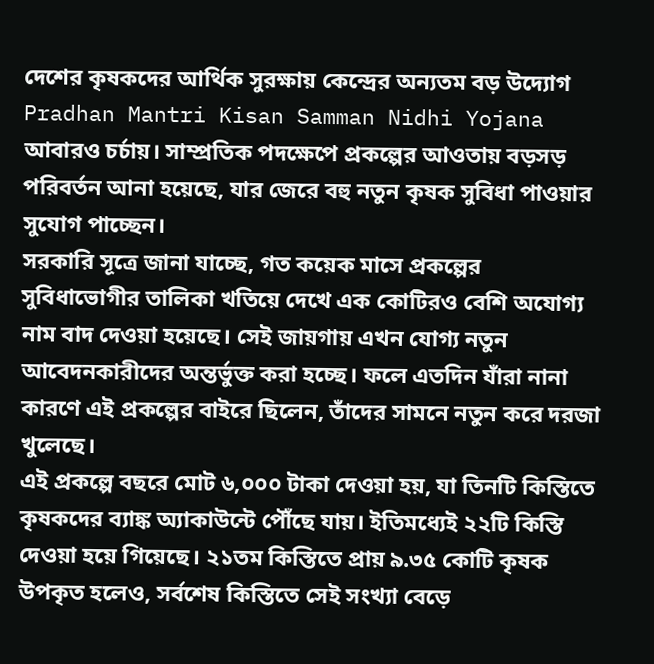দেশের কৃষকদের আর্থিক সুরক্ষায় কেন্দ্রের অন্যতম বড় উদ্যোগ Pradhan Mantri Kisan Samman Nidhi Yojana আবারও চর্চায়। সাম্প্রতিক পদক্ষেপে প্রকল্পের আওতায় বড়সড় পরিবর্তন আনা হয়েছে, যার জেরে বহু নতুন কৃষক সুবিধা পাওয়ার সুযোগ পাচ্ছেন।
সরকারি সূত্রে জানা যাচ্ছে, গত কয়েক মাসে প্রকল্পের সুবিধাভোগীর তালিকা খতিয়ে দেখে এক কোটিরও বেশি অযোগ্য নাম বাদ দেওয়া হয়েছে। সেই জায়গায় এখন যোগ্য নতুন আবেদনকারীদের অন্তর্ভুক্ত করা হচ্ছে। ফলে এতদিন যাঁরা নানা কারণে এই প্রকল্পের বাইরে ছিলেন, তাঁদের সামনে নতুন করে দরজা খুলেছে।
এই প্রকল্পে বছরে মোট ৬,০০০ টাকা দেওয়া হয়, যা তিনটি কিস্তিতে কৃষকদের ব্যাঙ্ক অ্যাকাউন্টে পৌঁছে যায়। ইতিমধ্যেই ২২টি কিস্তি দেওয়া হয়ে গিয়েছে। ২১তম কিস্তিতে প্রায় ৯.৩৫ কোটি কৃষক উপকৃত হলেও, সর্বশেষ কিস্তিতে সেই সংখ্যা বেড়ে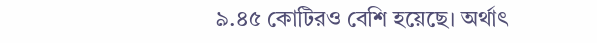৯.৪৫ কোটিরও বেশি হয়েছে। অর্থাৎ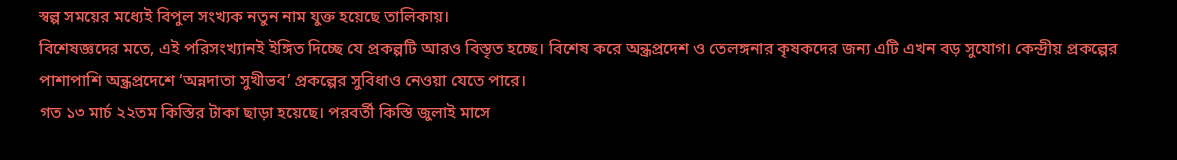স্বল্প সময়ের মধ্যেই বিপুল সংখ্যক নতুন নাম যুক্ত হয়েছে তালিকায়।
বিশেষজ্ঞদের মতে, এই পরিসংখ্যানই ইঙ্গিত দিচ্ছে যে প্রকল্পটি আরও বিস্তৃত হচ্ছে। বিশেষ করে অন্ধ্রপ্রদেশ ও তেলঙ্গনার কৃষকদের জন্য এটি এখন বড় সুযোগ। কেন্দ্রীয় প্রকল্পের পাশাপাশি অন্ধ্রপ্রদেশে ‘অন্নদাতা সুখীভব’ প্রকল্পের সুবিধাও নেওয়া যেতে পারে।
গত ১৩ মার্চ ২২তম কিস্তির টাকা ছাড়া হয়েছে। পরবর্তী কিস্তি জুলাই মাসে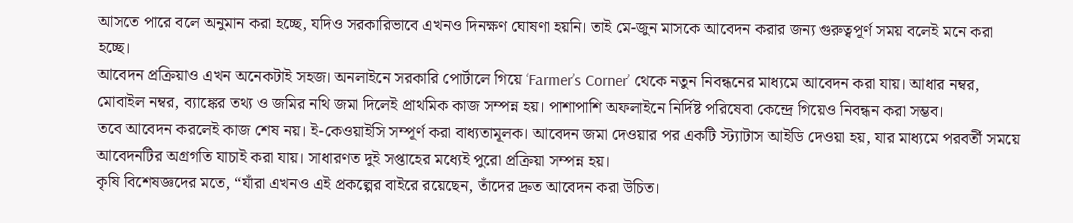আসতে পারে বলে অনুমান করা হচ্ছে, যদিও সরকারিভাবে এখনও দিনক্ষণ ঘোষণা হয়নি। তাই মে-জুন মাসকে আবেদন করার জন্য গুরুত্বপূর্ণ সময় বলেই মনে করা হচ্ছে।
আবেদন প্রক্রিয়াও এখন অনেকটাই সহজ। অনলাইনে সরকারি পোর্টালে গিয়ে ‘Farmer’s Corner’ থেকে নতুন নিবন্ধনের মাধ্যমে আবেদন করা যায়। আধার নম্বর, মোবাইল নম্বর, ব্যাঙ্কের তথ্য ও জমির নথি জমা দিলেই প্রাথমিক কাজ সম্পন্ন হয়। পাশাপাশি অফলাইনে নির্দিষ্ট পরিষেবা কেন্দ্রে গিয়েও নিবন্ধন করা সম্ভব।
তবে আবেদন করলেই কাজ শেষ নয়। ই-কেওয়াইসি সম্পূর্ণ করা বাধ্যতামূলক। আবেদন জমা দেওয়ার পর একটি স্ট্যাটাস আইডি দেওয়া হয়, যার মাধ্যমে পরবর্তী সময়ে আবেদনটির অগ্রগতি যাচাই করা যায়। সাধারণত দুই সপ্তাহের মধ্যেই পুরো প্রক্রিয়া সম্পন্ন হয়।
কৃষি বিশেষজ্ঞদের মতে, “যাঁরা এখনও এই প্রকল্পের বাইরে রয়েছেন, তাঁদের দ্রুত আবেদন করা উচিত।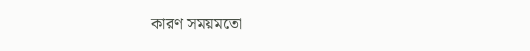কারণ সময়মতো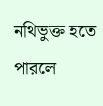নথিভুক্ত হতে পারলে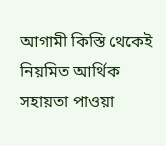আগামী কিস্তি থেকেই নিয়মিত আর্থিক সহায়তা পাওয়া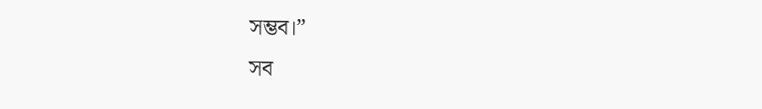সম্ভব।”
সব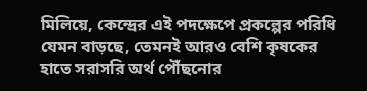মিলিয়ে, কেন্দ্রের এই পদক্ষেপে প্রকল্পের পরিধি যেমন বাড়ছে, তেমনই আরও বেশি কৃষকের হাতে সরাসরি অর্থ পৌঁছনোর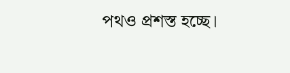পথও প্রশস্ত হচ্ছে।